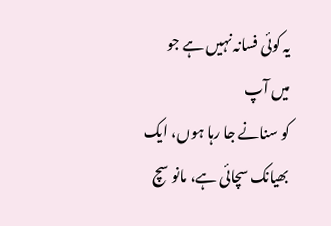یہ کوئی فسانہ نہیں ہے جو میں آپ
کو سنانے جا رہا ہوں، ایک بھیانک سچائی ہے، مانو سچ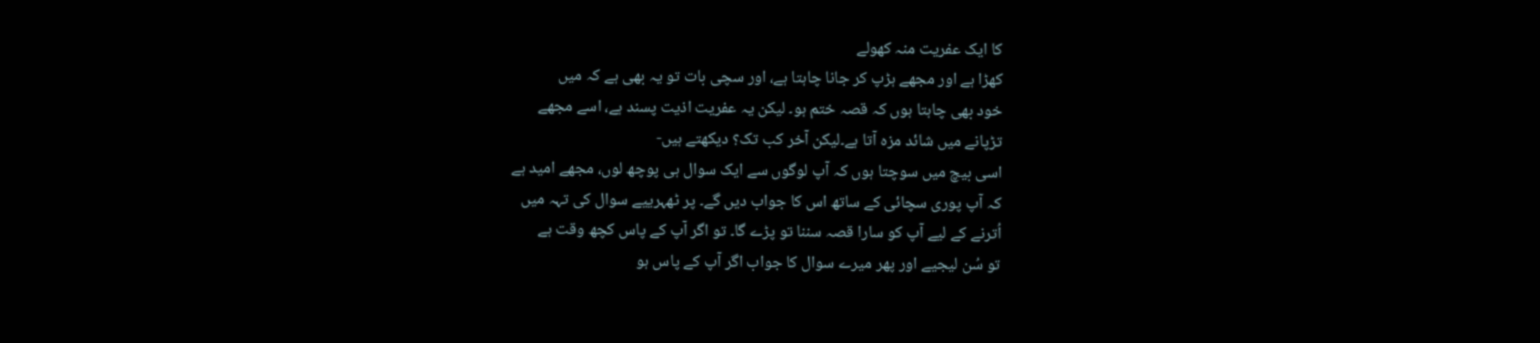کا ایک عفریت منہ کھولے
کھڑا ہے اور مجھے ہڑپ کر جانا چاہتا ہے، اور سچی بات تو یہ بھی ہے کہ میں
خود بھی چاہتا ہوں کہ قصہ ختم ہو۔ لیکن یہ عفریت اذیت پسند ہے، اسے مجھے
تڑپانے میں شائد مزہ آتا ہے۔لیکن آخر کب تک؟ دیکھتے ہیں-
اسی بیچ میں سوچتا ہوں کہ آپ لوگوں سے ایک سوال ہی پوچھ لوں، مجھے امید ہے
کہ آپ پوری سچائی کے ساتھ اس کا جواب دیں گے۔ پر ٹھہرییے سوال کی تہہ میں
اُترنے کے لیے آپ کو سارا قصہ سننا تو پڑے گا۔ تو اگر آپ کے پاس کچھ وقت ہے
تو سُن لیجیے اور پھر میرے سوال کا جواب اگر آپ کے پاس ہو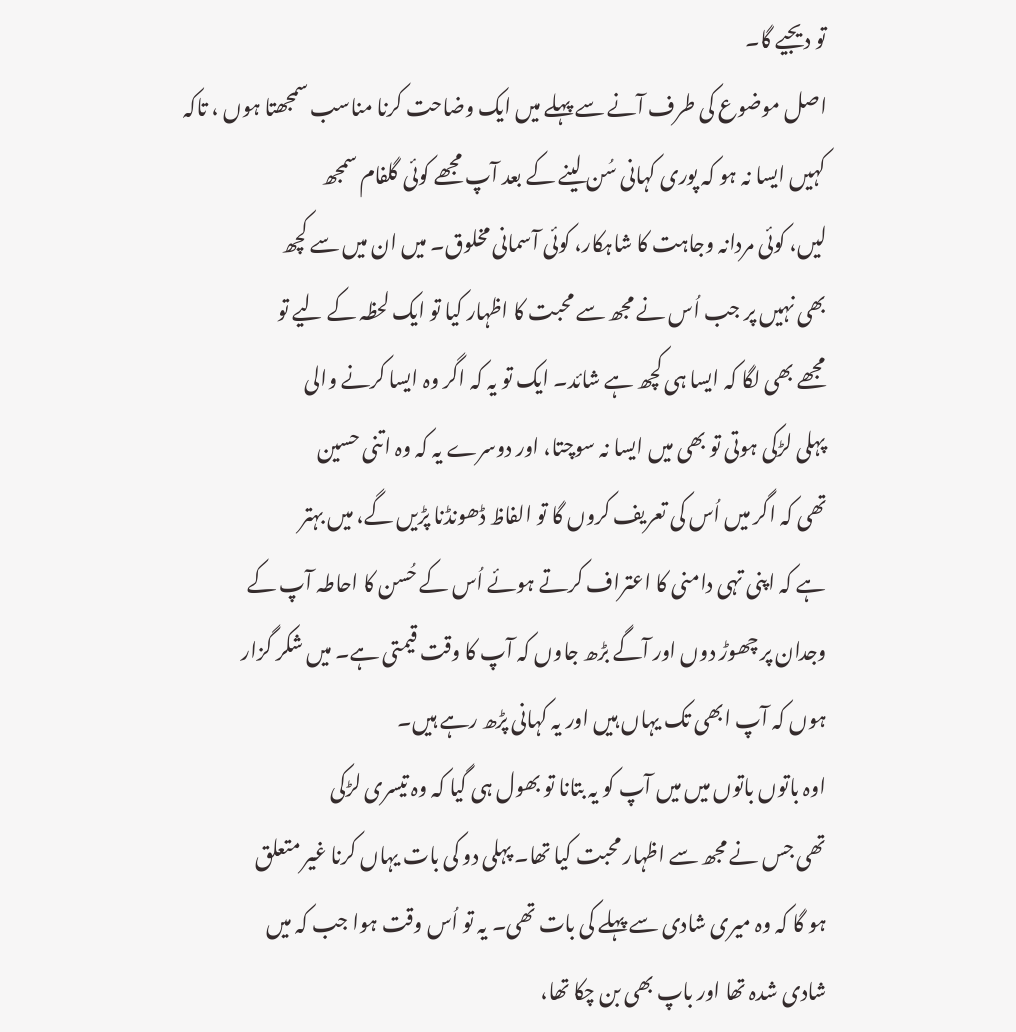تو دیجیے گا۔
اصل موضوع کی طرف آنے سے پہلے میں ایک وضاحت کرنا مناسب سمجھتا ہوں ، تاکہ
کہیں ایسا نہ ہو کہ پوری کہانی سُن لینے کے بعد آپ مجھے کوئی گلفام سمجھ
لیں، کوئی مردانہ وجاہت کا شاہکار، کوئی آسمانی مخلوق۔ میں ان میں سے کچھ
بھی نہیں پر جب اُس نے مجھ سے محبت کا اظہار کیا تو ایک لحظہ کے لیے تو
مجھے بھی لگا کہ ایسا ہی کچھ ہے شائد۔ ایک تو یہ کہ اگر وہ ایسا کرنے والی
پہلی لڑکی ہوتی تو بھی میں ایسا نہ سوچتا، اور دوسرے یہ کہ وہ اتنی حسین
تھی کہ اگر میں اُس کی تعریف کروں گا تو الفاظ ڈھونڈنا پڑیں گے، میں بہتر
ہے کہ اپنی تہی دامنی کا اعتراف کرتے ہوئے اُس کے حُسن کا احاطہ آپ کے
وجدان پر چھوڑ دوں اور آگے بڑھ جاوں کہ آپ کا وقت قیمتی ہے۔ میں شکر گزار
ہوں کہ آپ ابھی تک یہاں ہیں اور یہ کہانی پڑھ رہے ہیں۔
اوہ باتوں باتوں میں میں آپ کو یہ بتانا تو بھول ہی گیا کہ وہ تیسری لڑکی
تھی جس نے مجھ سے اظہار محبت کیا تھا۔ پہلی دو کی بات یہاں کرنا غیر متعلق
ہو گا کہ وہ میری شادی سے پہلے کی بات تھی۔ یہ تو اُس وقت ہوا جب کہ میں
شادی شدہ تھا اور باپ بھی بن چکا تھا،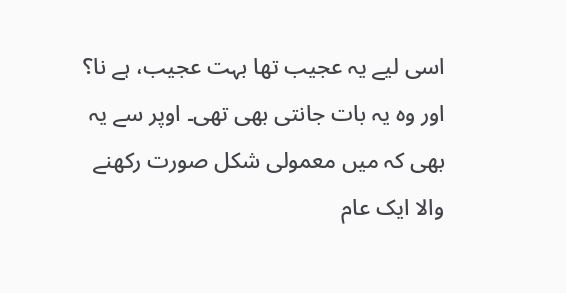اسی لیے یہ عجیب تھا بہت عجیب، ہے نا؟
اور وہ یہ بات جانتی بھی تھی۔ اوپر سے یہ بھی کہ میں معمولی شکل صورت رکھنے
والا ایک عام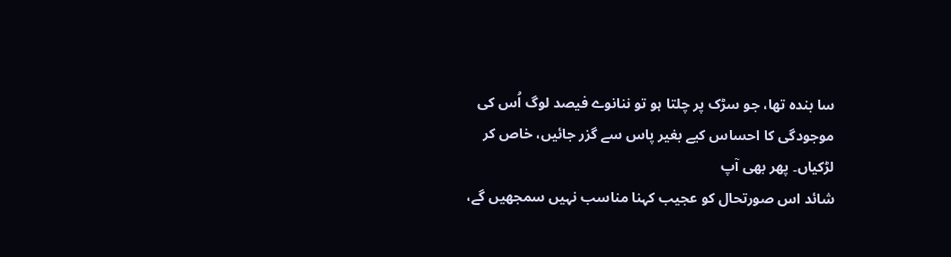سا بندہ تھا، جو سڑک پر چلتا ہو تو ننانوے فیصد لوگ اُس کی
موجودگی کا احساس کیے بغیر پاس سے گزر جائیں، خاص کر لڑکیاں۔ پھر بھی آپ
شائد اس صورتحال کو عجیب کہنا مناسب نہیں سمجھیں گے،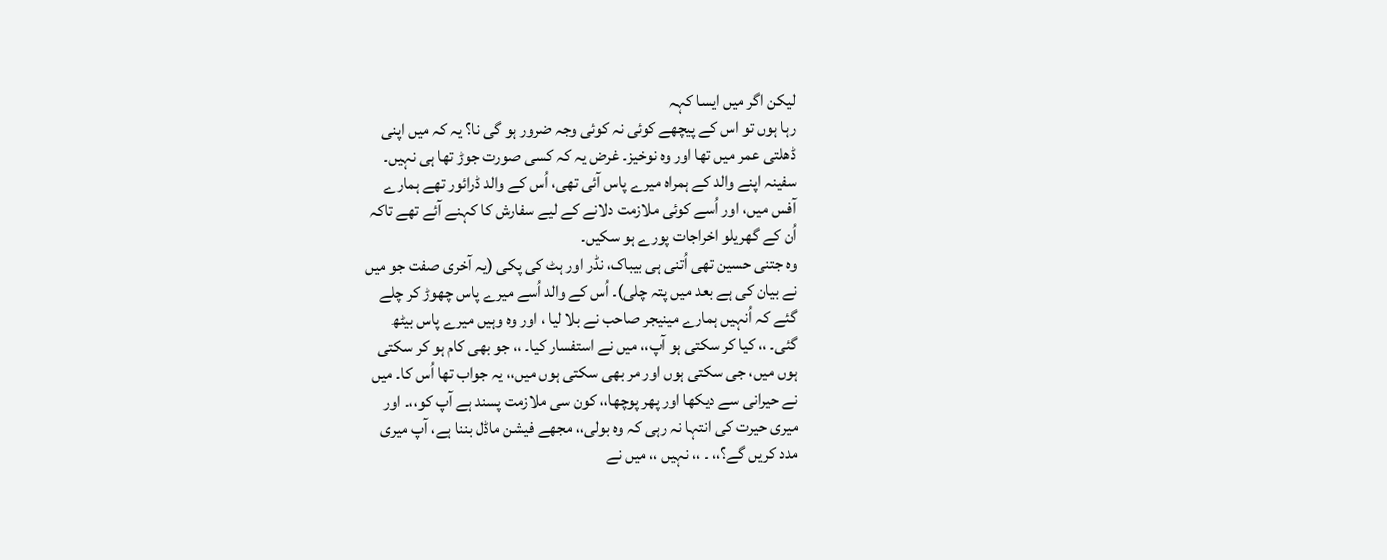لیکن اگر میں ایسا کہہ
رہا ہوں تو اس کے پیچھے کوئی نہ کوئی وجہ ضرور ہو گی نا؟ یہ کہ میں اپنی
ڈھلتی عمر میں تھا اور وہ نوخیز۔ غرض یہ کہ کسی صورت جوڑ تھا ہی نہیں۔
سفینہ اپنے والد کے ہمراہ میرے پاس آئی تھی، اُس کے والد ڈرائور تھے ہمارے
آفس میں، اور اُسے کوئی ملازمت دلانے کے لیے سفارش کا کہنے آئے تھے تاکہ
اُن کے گھریلو اخراجات پورے ہو سکیں۔
وہ جتنی حسین تھی اُتنی ہی بیباک، نڈر اور ہٹ کی پکی (یہ آخری صفت جو میں
نے بیان کی ہے بعد میں پتہ چلی)۔ اُس کے والد اُسے میرے پاس چھوڑ کر چلے
گئے کہ اُنہیں ہمارے مینیجر صاحب نے بلا لیا ، اور وہ وہیں میرے پاس بیٹھ
گئی۔ ،، کیا کر سکتی ہو آپ،، میں نے استفسار کیا۔ ،، جو بھی کام ہو کر سکتی
ہوں میں، جی سکتی ہوں اور مر بھی سکتی ہوں میں،، یہ جواب تھا اُس کا۔ میں
نے حیرانی سے دیکھا اور پھر پوچھا،، کون سی ملازمت پسند ہے آپ کو،،۔ اور
میری حیرت کی انتہا نہ رہی کہ وہ بولی،، مجھے فیشن ماڈل بننا ہے، آپ میری
مدد کریں گے؟،، ۔ ،، نہیں ،، میں نے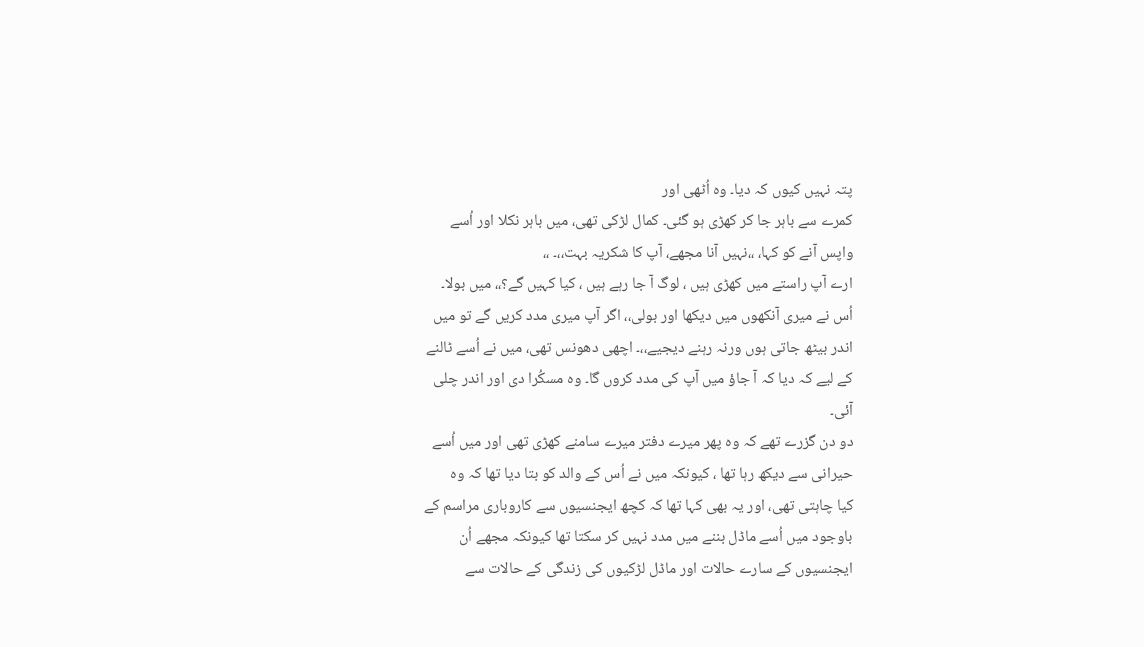پتہ نہیں کیوں کہ دیا۔ وہ اُٹھی اور
کمرے سے باہر جا کر کھڑی ہو گئی۔ کمال لڑکی تھی، میں باہر نکلا اور اُسے
واپس آنے کو کہا، ،،نہیں آنا مجھے، آپ کا شکریہ بہت،،۔ ،،
ارے آپ راستے میں کھڑی ہیں ، لوگ آ جا رہے ہیں ، کیا کہیں گے؟،، میں بولا۔
اُس نے میری آنکھوں میں دیکھا اور بولی،، اگر آپ میری مدد کریں گے تو میں
اندر بیٹھ جاتی ہوں ورنہ رہنے دیجیے،،۔ اچھی دھونس تھی، میں نے اُسے ٹالنے
کے لیے کہ دیا کہ آ جاؤ میں آپ کی مدد کروں گا۔ وہ مسکُرا دی اور اندر چلی
آئی۔
دو دن گزرے تھے کہ وہ پھر میرے دفتر میرے سامنے کھڑی تھی اور میں اُسے
حیرانی سے دیکھ رہا تھا ، کیونکہ میں نے اُس کے والد کو بتا دیا تھا کہ وہ
کیا چاہتی تھی، اور یہ بھی کہا تھا کہ کچھ ایجنسیوں سے کاروباری مراسم کے
باوجود میں اُسے ماڈل بننے میں مدد نہیں کر سکتا تھا کیونکہ مجھے اُن
ایجنسیوں کے سارے حالات اور ماڈل لڑکیوں کی زندگی کے حالات سے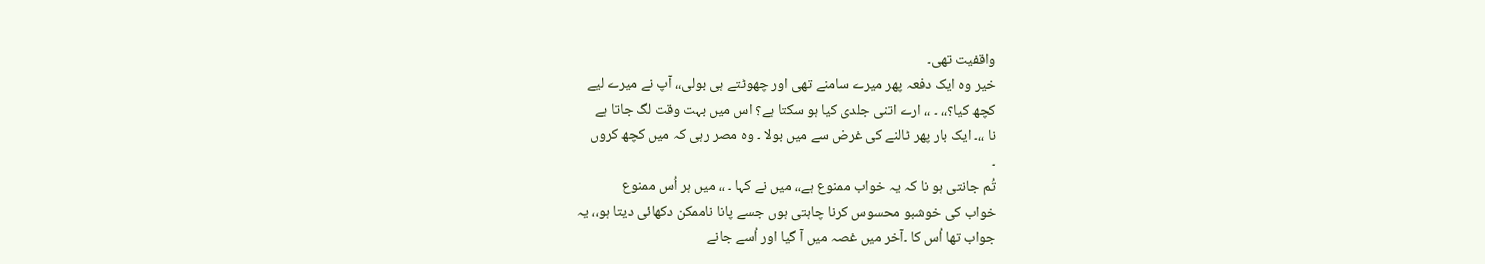واقفیت تھی۔
خیر وہ ایک دفعہ پھر میرے سامنے تھی اور چھوٹتے ہی بولی،، آپ نے میرے لیے
کچھ کیا؟،، ۔ ،، ارے اتنی جلدی کیا ہو سکتا ہے؟ اس میں بہت وقت لگ جاتا ہے
نا ،،۔ ایک بار پھر ٹالنے کی غرض سے میں بولا ۔ وہ مصر رہی کہ میں کچھ کروں
۔
تُم جانتی ہو نا کہ یہ خواب ممنوع ہے،، میں نے کہا ۔ ،، میں ہر اُس ممنوع
خواب کی خوشبو محسوس کرنا چاہتی ہوں جسے پانا ناممکن دکھائی دیتا ہو،، یہ
جواب تھا اُس کا ۔آخر میں غصہ میں آ گیا اور اُسے جانے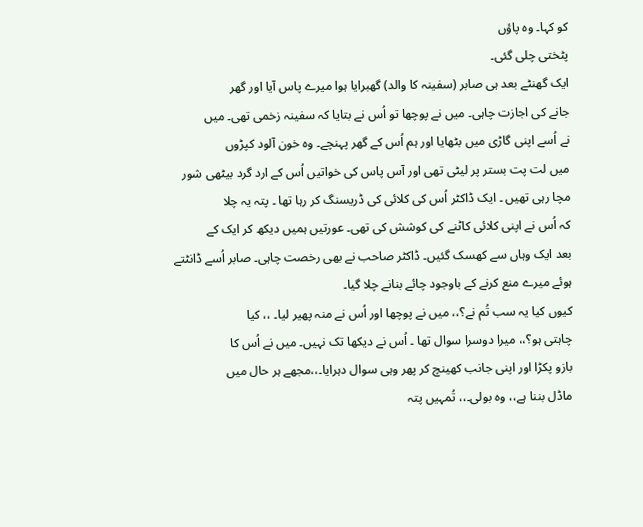کو کہا۔ وہ پاؤں
پٹختی چلی گئی۔
ایک گھنٹے بعد ہی صابر (سفینہ کا والد) گھبرایا ہوا میرے پاس آیا اور گھر
جانے کی اجازت چاہی۔ میں نے پوچھا تو اُس نے بتایا کہ سفینہ زخمی تھی۔ میں
نے اُسے اپنی گاڑی میں بٹھایا اور ہم اُس کے گھر پہنچے۔ وہ خون آلود کپڑوں
میں لت پت بستر پر لیٹی تھی اور آس پاس کی خواتیں اُس کے ارد گرد بیٹھی شور
مچا رہی تھیں ۔ ایک ڈاکٹر اُس کی کلائی کی ڈریسنگ کر رہا تھا ۔ پتہ یہ چلا
کہ اُس نے اپنی کلائی کاٹنے کی کوشش کی تھی۔ عورتیں ہمیں دیکھ کر ایک کے
بعد ایک وہاں سے کھسک گئیں۔ ڈاکٹر صاحب نے بھی رخصت چاہی۔ صابر اُسے ڈانٹتے
ہوئے میرے منع کرنے کے باوجود چائے بنانے چلا گیا۔
کیوں کیا یہ سب تُم نے؟،، میں نے پوچھا اور اُس نے منہ پھیر لیا۔ ،، کیا
چاہتی ہو؟،، میرا دوسرا سوال تھا ۔ اُس نے دیکھا تک نہیں۔ میں نے اُس کا
بازو پکڑا اور اپنی جانب کھینچ کر پھر وہی سوال دہرایا۔،،مجھے ہر حال میں
ماڈل بننا ہے،، وہ بولی۔،، تُمہیں پتہ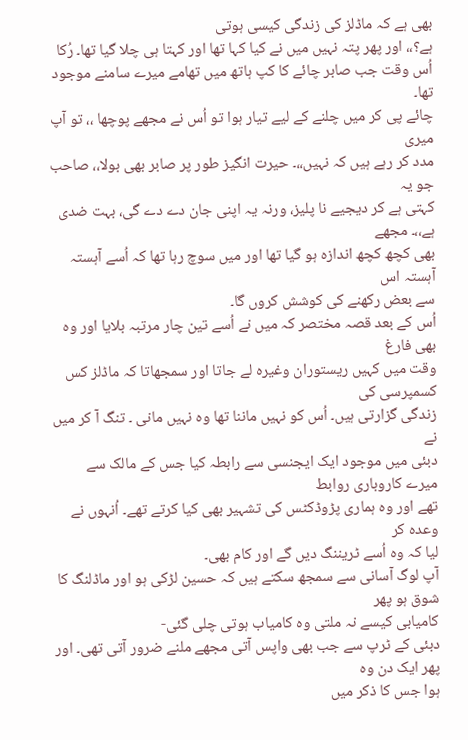بھی ہے کہ ماڈلز کی زندگی کیسی ہوتی
ہے؟،، اور پھر پتہ نہیں میں نے کیا کہا تھا اور کہتا ہی چلا گیا تھا۔ رُکا
اُس وقت جب صابر چائے کا کپ ہاتھ میں تھامے میرے سامنے موجود تھا۔
چائے پی کر میں چلنے کے لیے تیار ہوا تو اُس نے مجھے پوچھا ،، تو آپ میری
مدد کر رہے ہیں کہ نہیں،،۔ حیرت انگیز طور پر صابر بھی بولا،، صاحب جو یہ
کہتی ہے کر دیجیے نا پلیز، ورنہ یہ اپنی جان دے دے گی، بہت ضدی ہے،،۔ مجھے
بھی کچھ کچھ اندازہ ہو گیا تھا اور میں سوچ رہا تھا کہ اُسے آہستہ آہستہ اس
سے بعض رکھنے کی کوشش کروں گا۔
اُس کے بعد قصہ مختصر کہ میں نے اُسے تین چار مرتبہ بلایا اور وہ بھی فارغ
وقت میں کہیں ریستوران وغیرہ لے جاتا اور سمجھاتا کہ ماڈلز کس کسمپرسی کی
زندگی گزارتی ہیں۔ اُس کو نہیں ماننا تھا وہ نہیں مانی ۔ تنگ آ کر میں نے
دبئی میں موجود ایک ایجنسی سے رابطہ کیا جس کے مالک سے میرے کاروباری روابط
تھے اور وہ ہماری پڑوڈکٹس کی تشہیر بھی کیا کرتے تھے۔ اُنہوں نے وعدہ کر
لیا کہ وہ اُسے ٹریننگ دیں گے اور کام بھی۔
آپ لوگ آسانی سے سمجھ سکتے ہیں کہ حسین لڑکی ہو اور ماڈلنگ کا شوق ہو پھر
کامیابی کیسے نہ ملتی وہ کامیاب ہوتی چلی گئی-
دبئی کے ٹرپ سے جب بھی واپس آتی مجھے ملنے ضرور آتی تھی۔ اور پھر ایک دن وہ
ہوا جس کا ذکر میں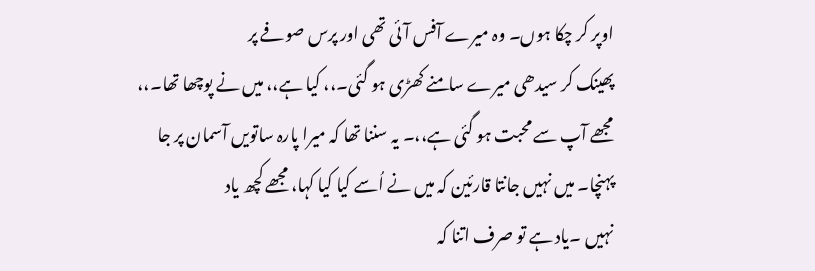اوپر کر چکا ہوں۔ وہ میرے آفس آئی تھی اور پرس صوفے پر
پھینک کر سیدھی میرے سامنے کھڑی ہو گئی۔،، کیا ہے،، میں نے پوچھا تھا۔،،
مجھے آپ سے محبت ہو گئی ہے،،۔ یہ سننا تھا کہ میرا پارہ ساتویں آسمان پر جا
پہنچا۔ میں نہیں جانتا قارئین کہ میں نے اُسے کیا کیا کہا، مجھے کچھ یاد
نہیں ۔یاد ہے تو صرف اتنا کہ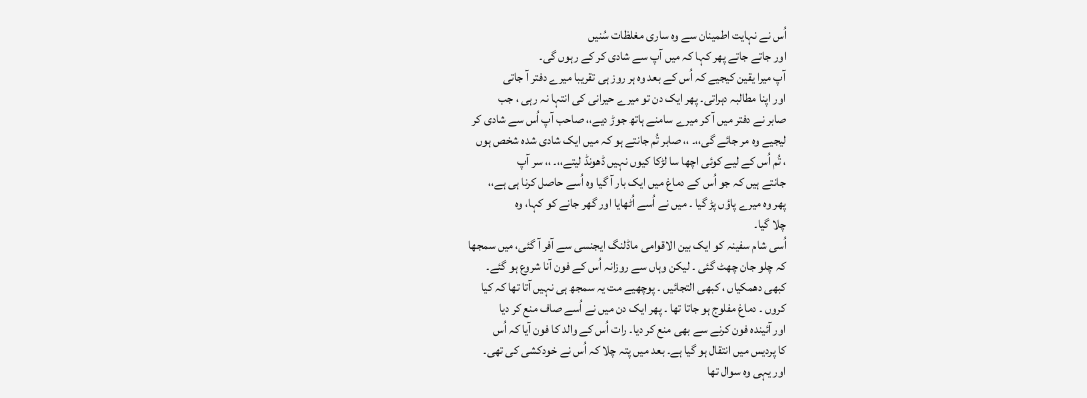اُس نے نہایت اطمینان سے وہ ساری مغلظات سُنیں
اور جاتے جاتے پھر کہا کہ میں آپ سے شادی کر کے رہوں گی۔
آپ میرا یقین کیجیے کہ اُس کے بعد وہ ہر روز ہی تقریبا میرے دفتر آ جاتی
اور اپنا مطالبہ دہراتی۔ پھر ایک دن تو میرے حیرانی کی انتہا نہ رہی ، جب
صابر نے دفتر میں آ کر میرے سامنے ہاتھ جوڑ دیے،، صاحب آپ اُس سے شادی کر
لیجیے وہ مر جائے گی،،۔ ،، صابر تُم جانتے ہو کہ میں ایک شادی شدہ شخص ہوں
، تُم اُس کے لیے کوئی اچھا سا لڑکا کیوں نہیں ڈھونڈ لیتے،،۔ ،، سر آپ
جانتے ہیں کہ جو اُس کے دماغ میں ایک بار آ گیا وہ اُسے حاصل کرنا ہی ہے،،
پھر وہ میرے پاؤں پڑ گیا ۔ میں نے اُسے اُٹھایا اور گھر جانے کو کہا، وہ
چلا گیا۔
اُسی شام سفینہ کو ایک بین الاقوامی ماڈلنگ ایجنسی سے آفر آ گئی، میں سمجھا
کہ چلو جان چھٹ گئی ۔ لیکن وہاں سے روزانہ اُس کے فون آنا شروع ہو گئے۔
کبھی دھمکیاں ، کبھی التجائیں ۔ پوچھیے مت یہ سمجھ ہی نہیں آتا تھا کہ کیا
کروں ۔ دماغ مفلوج ہو جاتا تھا ۔ پھر ایک دن میں نے اُسے صاف منع کر دیا
اور آئیندہ فون کرنے سے بھی منع کر دیا۔ رات اُس کے والد کا فون آیا کہ اُس
کا پردیس میں انتقال ہو گیا ہے۔ بعد میں پتہ چلا کہ اُس نے خودکشی کی تھی۔
اور یہی وہ سوال تھا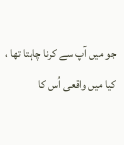جو میں آپ سے کرنا چاہتا تھا ، کیا میں واقعی اُس کا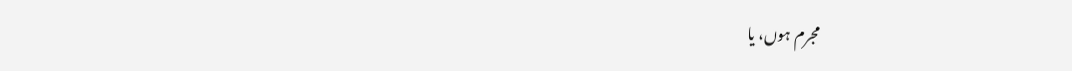مجرم ہوں، یا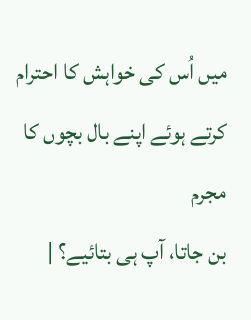میں اُس کی خواہش کا احترام کرتے ہوئے اپنے بال بچوں کا مجرم
بن جاتا، آپ ہی بتائیے؟ |